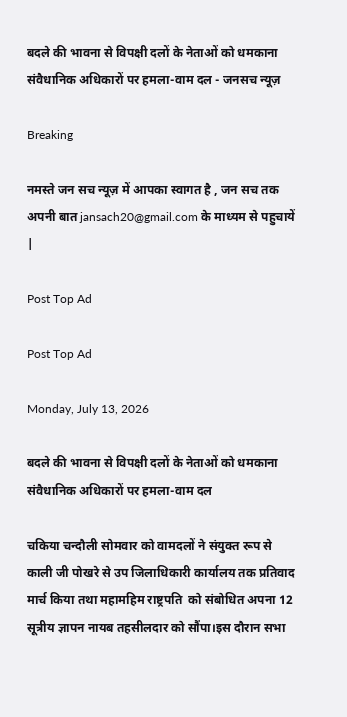बदले की भावना से विपक्षी दलों के नेताओं को धमकाना संवैधानिक अधिकारों पर हमला-वाम दल - जनसच न्यूज़

Breaking

नमस्ते जन सच न्यूज़ में आपका स्वागत है , जन सच तक अपनी बात jansach20@gmail.com के माध्यम से पहुचायें |

Post Top Ad

Post Top Ad

Monday, July 13, 2026

बदले की भावना से विपक्षी दलों के नेताओं को धमकाना संवैधानिक अधिकारों पर हमला-वाम दल

चकिया चन्दौली सोमवार को वामदलों ने संयुक्त रूप से काली जी पोखरे से उप जिलाधिकारी कार्यालय तक प्रतिवाद मार्च किया तथा महामहिम राष्ट्रपति  को संबोधित अपना 12 सूत्रीय ज्ञापन नायब तहसीलदार को सौंपा।इस दौरान सभा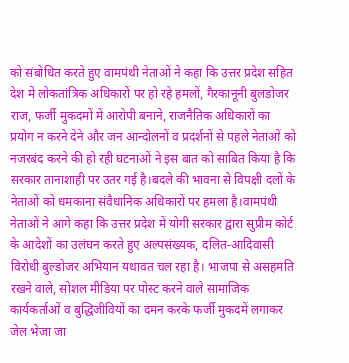को संबोधित करते हुए वामपंथी नेताओं ने कहा कि उत्तर प्रदेश सहित देश में लोकतांत्रिक अधिकारों पर हो रहे हमलों, गैरकानूनी बुलडोजर राज, फर्जी मुकदमों में आरोपी बनाने, राजनैतिक अधिकारों का प्रयोग न करने देने और जन आन्दोलनों व प्रदर्शनों से पहले नेताओं को नजरबंद करने की हो रही घटनाओं ने इस बात को साबित किया है कि सरकार तानाशाही पर उतर गई है।बदले की भावना से विपक्षी दलों के नेताओं को धमकाना संवैधानिक अधिकारों पर हमला है।वामपंथी नेताओं ने आगे कहा कि उत्तर प्रदेश में योगी सरकार द्वारा सुप्रीम कोर्ट के आदेशों का उलंघन करते हुए अल्पसंख्यक, दलित-आदिवासी विरोधी बुल्डोजर अभियान यथावत चल रहा है। भाजपा से असहमति रखने वाले, सोशल मीडिया पर पोस्ट करने वाले सामाजिक कार्यकर्ताओं व बुद्धिजीवियों का दमन करके फर्जी मुकदमें लगाकर जेल भेजा जा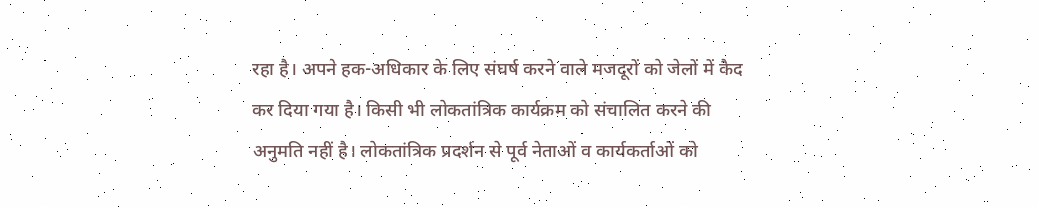रहा है। अपने हक-अधिकार के लिए संघर्ष करने वाले मजदूरों को जेलों में कैद कर दिया गया है। किसी भी लोकतांत्रिक कार्यक्रम को संचालित करने की अनुमति नहीं है। लोकतांत्रिक प्रदर्शन से पूर्व नेताओं व कार्यकर्ताओं को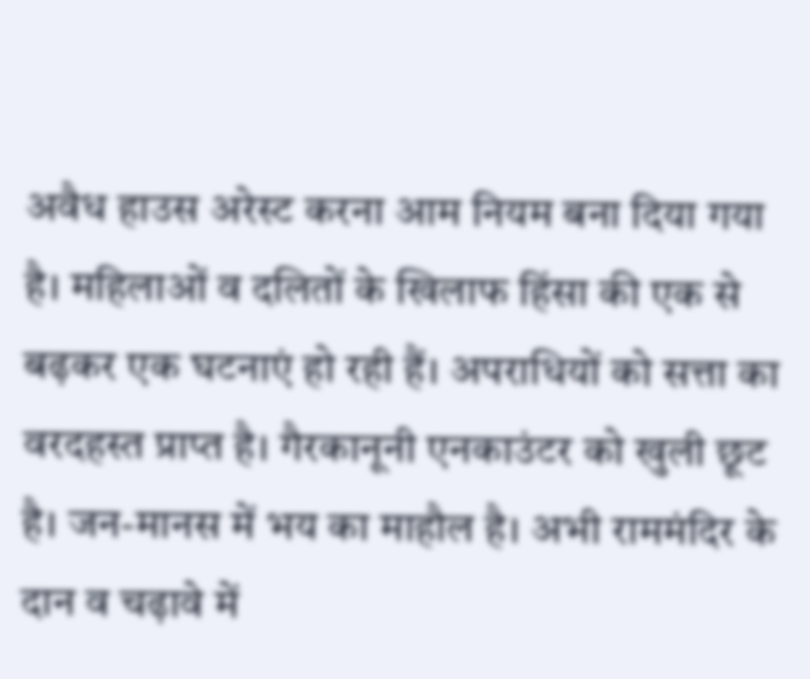अवैध हाउस अरेस्ट करना आम नियम बना दिया गया है। महिलाओं व दलितों के खिलाफ हिंसा की एक से बढ़कर एक घटनाएं हो रही हैं। अपराधियों को सत्ता का वरदहस्त प्राप्त है। गैरकानूनी एनकाउंटर को खुली छूट है। जन-मानस में भय का माहौल है। अभी राममंदिर के दान व चढ़ावे में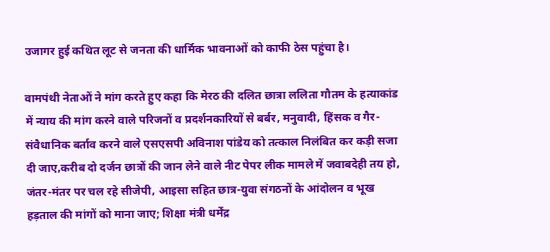उजागर हुई कथित लूट से जनता की धार्मिक भावनाओं को काफी ठेस पहुंचा है।

वामपंथी नेताओं ने मांग करते हुए कहा कि मेरठ की दलित छात्रा ललिता गौतम के हत्याकांड में न्याय की मांग करने वाले परिजनों व प्रदर्शनकारियों से बर्बर, मनुवादी, हिंसक व गैर-संवैधानिक बर्ताव करने वाले एसएसपी अविनाश पांडेय को तत्काल निलंबित कर कड़ी सजा दी जाए,करीब दो दर्जन छात्रों की जान लेने वाले नीट पेपर लीक मामले में जवाबदेही तय हो, जंतर-मंतर पर चल रहे सीजेपी, आइसा सहित छात्र-युवा संगठनों के आंदोलन व भूख हड़ताल की मांगों को माना जाए; शिक्षा मंत्री धर्मेंद्र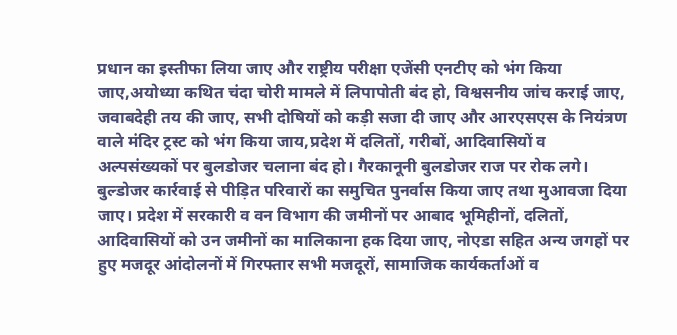प्रधान का इस्तीफा लिया जाए और राष्ट्रीय परीक्षा एजेंसी एनटीए को भंग किया जाए,अयोध्या कथित चंदा चोरी मामले में लिपापोती बंद हो, विश्वसनीय जांच कराई जाए, जवाबदेही तय की जाए, सभी दोषियों को कड़ी सजा दी जाए और आरएसएस के नियंत्रण वाले मंदिर ट्रस्ट को भंग किया जाय,प्रदेश में दलितों, गरीबों, आदिवासियों व अल्पसंख्यकों पर बुलडोजर चलाना बंद हो। गैरकानूनी बुलडोजर राज पर रोक लगे। बुल्डोजर कार्रवाई से पीड़ित परिवारों का समुचित पुनर्वास किया जाए तथा मुआवजा दिया जाए। प्रदेश में सरकारी व वन विभाग की जमीनों पर आबाद भूमिहीनों, दलितों, आदिवासियों को उन जमीनों का मालिकाना हक दिया जाए, नोएडा सहित अन्य जगहों पर हुए मजदूर आंदोलनों में गिरफ्तार सभी मजदूरों, सामाजिक कार्यकर्ताओं व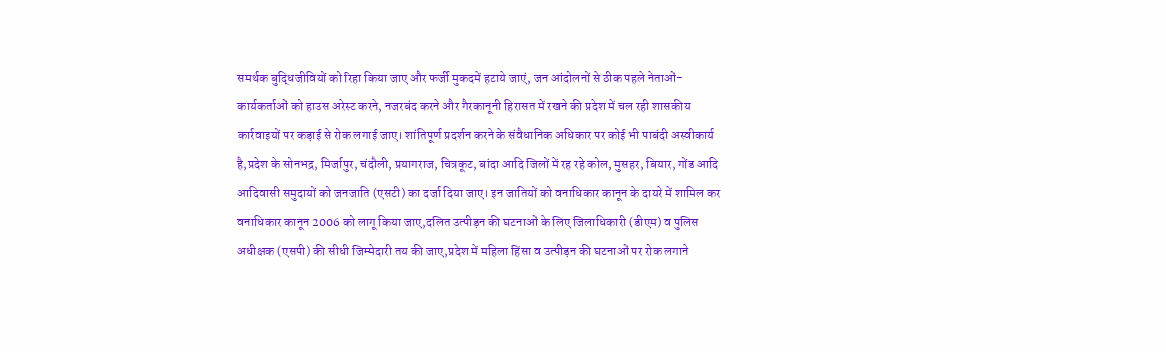समर्थक बुद्धिजीवियों को रिहा किया जाए और फर्जी मुकदमें हटाये जाएं, जन आंदोलनों से ठीक पहले नेताओं-कार्यकर्ताओं को हाउस अरेस्ट करने, नजरबंद करने और गैरकानूनी हिरासत में रखने की प्रदेश में चल रही शासकीय कार्रवाइयों पर कड़ाई से रोक लगाई जाए। शांतिपूर्ण प्रदर्शन करने के संवैधानिक अधिकार पर कोई भी पाबंदी अस्वीकार्य है,प्रदेश के सोनभद्र, मिर्जापुर, चंदौली, प्रयागराज, चित्रकूट, बांदा आदि जिलों में रह रहे कोल, मुसहर, बियार, गोंड आदि आदिवासी समुदायों को जनजाति (एसटी) का दर्जा दिया जाए। इन जातियों को वनाधिकार कानून के दायरे में शामिल कर वनाधिकार कानून 2006 को लागू किया जाए,दलित उत्पीड़न की घटनाओं के लिए जिलाधिकारी (डीएम) व पुलिस अधीक्षक (एसपी) की सीधी जिम्मेदारी तय की जाए,प्रदेश में महिला हिंसा व उत्पीड़न की घटनाओं पर रोक लगाने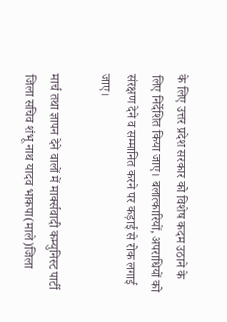के लिए उत्तर प्रदेश सरकार को विशेष कदम उठाने के लिए निर्देशित किया जाए। बलात्कारियों, अपराधियों को संरक्षण देने व सम्मानित करने पर कड़ाई से रोक लगाई जाए।

मार्च तथा ज्ञापन देने वालों में मार्क्सवादी कम्युनिस्ट पार्टी जिला सचिव शंभू नाथ यादव भाकपा(माले)जिला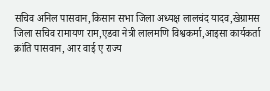सचिव अनिल पासवान,किसान सभा जिला अध्यक्ष लालचंद यादव,खेग्रामस जिला सचिव रामायण राम,एडवा नेत्री लालमणि विश्वकर्मा,आइसा कार्यकर्ता क्रांति पासवान, आर वाई ए राज्य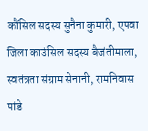कौंसिल सदस्य सुनैना कुमारी, एपवा जिला काउंसिल सदस्य बैजंतीमाला, स्वतंत्रता संग्राम सेनानी, रामनिवास पांडे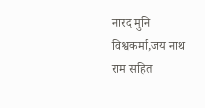नारद मुनि विश्वकर्मा,जय नाथ राम सहित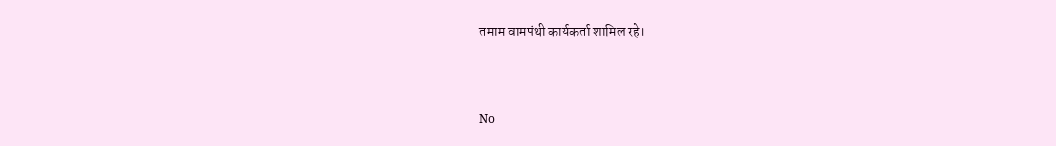तमाम वामपंथी कार्यकर्ता शामिल रहे।



No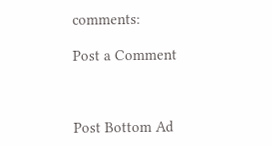comments:

Post a Comment



Post Bottom Ad